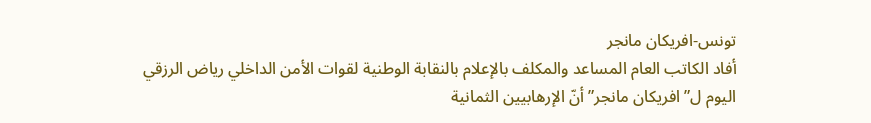تونس-افريكان مانجر
أفاد الكاتب العام المساعد والمكلف بالإعلام بالنقابة الوطنية لقوات الأمن الداخلي رياض الرزقي اليوم ل” افريكان مانجر” أنّ الإرهابيين الثمانية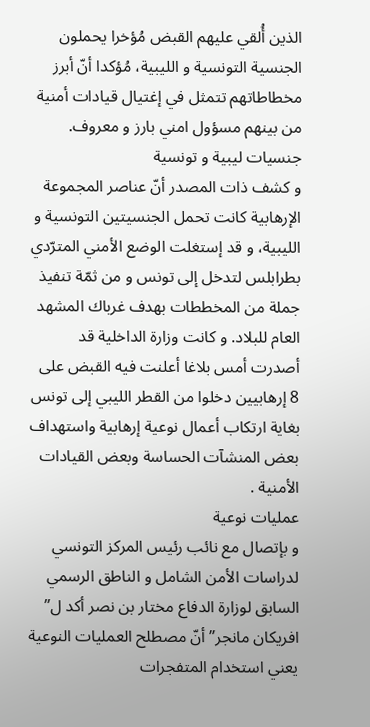الذين أُلقي عليهم القبض مُؤخرا يحملون الجنسية التونسية و الليبية، مُؤكدا أنّ أبرز مخطاطاتهم تتمثل في إغتيال قيادات أمنية من بينهم مسؤول امني بارز و معروف.
جنسيات ليبية و تونسية
و كشف ذات المصدر أنّ عناصر المجموعة الإرهابية كانت تحمل الجنسيتين التونسية و الليبية، و قد إستغلت الوضع الأمني المترّدي بطرابلس لتدخل إلى تونس و من ثمّة تنفيذ جملة من المخططات بهدف غرباك المشهد العام للبلاد. و كانت وزارة الداخلية قد أصدرت أمس بلاغا أعلنت فيه القبض على 8 إرهابيين دخلوا من القطر الليبي إلى تونس بغاية ارتكاب أعمال نوعية إرهابية واستهداف بعض المنشآت الحساسة وبعض القيادات الأمنية .
عمليات نوعية
و بإتصال مع نائب رئيس المركز التونسي لدراسات الأمن الشامل و الناطق الرسمي السابق لوزارة الدفاع مختار بن نصر أكد ل” افريكان مانجر” أنّ مصطلح العمليات النوعية يعني استخدام المتفجرات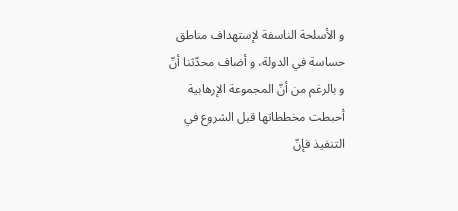و الأسلحة الناسفة لإستهداف مناطق حساسة في الدولة، و أضاف محدّثنا أنّ و بالرغم من أنّ المجموعة الإرهابية أحبطت مخططاتها قبل الشروع في التنفيذ فإنّ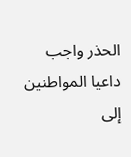الحذر واجب داعيا المواطنين إلى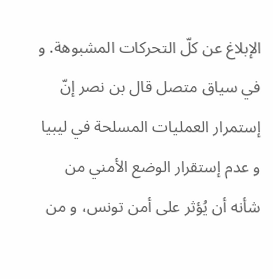الإبلاغ عن كلّ التحركات المشبوهة. و في سياق متصل قال بن نصر إنّ إستمرار العمليات المسلحة في ليبيا و عدم إستقرار الوضع الأمني من شأنه أن يُؤثر على أمن تونس، و من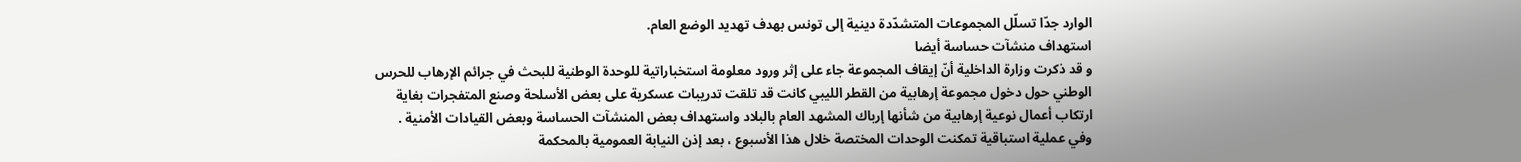الوارد جدّا تسلّل المجموعات المتشدّدة دينية إلى تونس بهدف تهديد الوضع العام.
استهداف منشآت حساسة أيضا
و قد ذكرت وزارة الداخلية أنّ إيقاف المجموعة جاء على إثر ورود معلومة استخباراتية للوحدة الوطنية للبحث في جرائم الإرهاب للحرس الوطني حول دخول مجموعة إرهابية من القطر الليبي كانت قد تلقت تدريبات عسكرية على بعض الأسلحة وصنع المتفجرات بغاية ارتكاب أعمال نوعية إرهابية من شأنها إرباك المشهد العام بالبلاد واستهداف بعض المنشآت الحساسة وبعض القيادات الأمنية .
وفي عملية استباقية تمكنت الوحدات المختصة خلال هذا الأسبوع ، بعد إذن النيابة العمومية بالمحكمة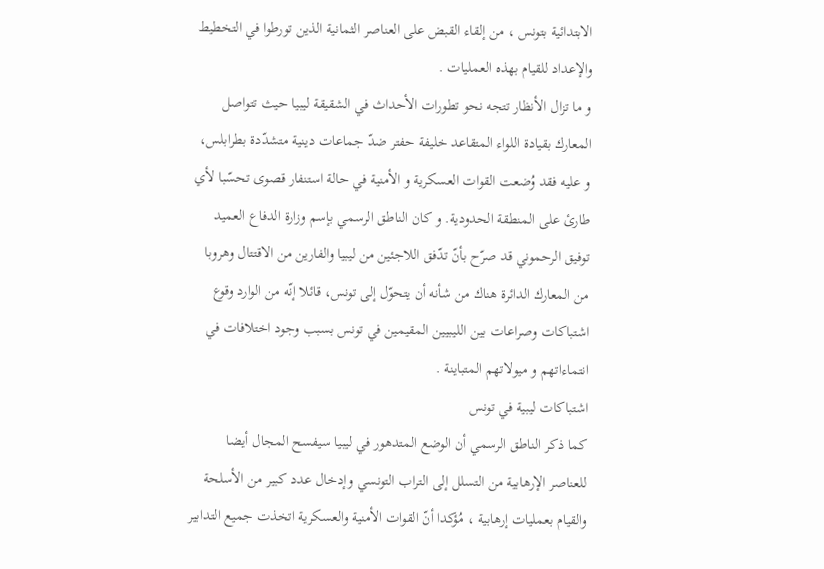الابتدائية بتونس ، من إلقاء القبض على العناصر الثمانية الذين تورطوا في التخطيط والإعداد للقيام بهذه العمليات .
و ما تزال الأنظار تتجه نحو تطورات الأحداث في الشقيقة ليبيا حيث تتواصل المعارك بقيادة اللواء المتقاعد خليفة حفتر ضدّ جماعات دينية متشدّدة بطرابلس، و عليه فقد وُضعت القوات العسكرية و الأمنية في حالة استنفار قصوى تحسّبا لأي طارئ على المنطقة الحدودية. و كان الناطق الرسمي بإسم وزارة الدفاع العميد توفيق الرحموني قد صرّح بأنّ تدّفق اللاجئين من ليبيا والفارين من الاقتتال وهروبا من المعارك الدائرة هناك من شأنه أن يتحوّل إلى تونس، قائلا إنّه من الوارد وقوع اشتباكات وصراعات بين الليبيين المقيمين في تونس بسبب وجود اختلافات في انتماءاتهم و ميولاتهم المتباينة .
اشتباكات ليبية في تونس
كما ذكر الناطق الرسمي أن الوضع المتدهور في ليبيا سيفسح المجال أيضا للعناصر الإرهابية من التسلل إلى التراب التونسي وإدخال عدد كبير من الأسلحة والقيام بعمليات إرهابية ، مُؤكدا أنّ القوات الأمنية والعسكرية اتخذت جميع التدابير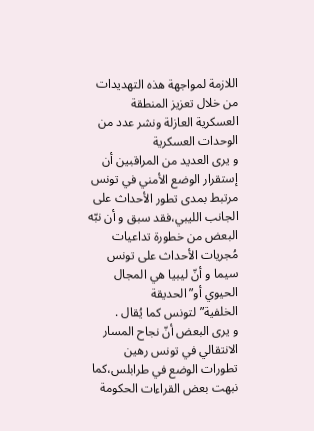اللازمة لمواجهة هذه التهديدات من خلال تعزيز المنطقة العسكرية العازلة ونشر عدد من الوحدات العسكرية
و يرى العديد من المراقبين أن إستقرار الوضع الأمني في تونس مرتبط بمدى تطور الأحداث على الجانب الليبي،فقد سبق و أن نبّه البعض من خطورة تداعيات مُجريات الأحداث على تونس سيما و أنّ ليبيا هي المجال الحيوي أو”الحديقة الخلفية”لتونس كما يُقال .
و يرى البعض أنّ نجاح المسار الانتقالي في تونس رهين تطورات الوضع في طرابلس،كما نبهت بعض القراءات الحكومة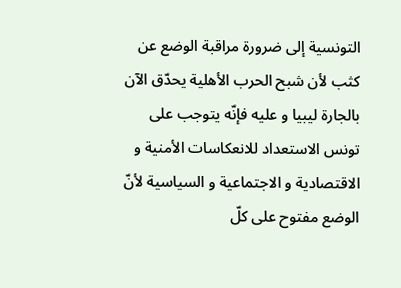التونسية إلى ضرورة مراقبة الوضع عن كثب لأن شبح الحرب الأهلية يحدّق الآن بالجارة ليبيا و عليه فإنّه يتوجب على تونس الاستعداد للانعكاسات الأمنية و الاقتصادية و الاجتماعية و السياسية لأنّ الوضع مفتوح على كلّ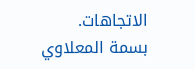الاتجاهات.
بسمة المعلاوي